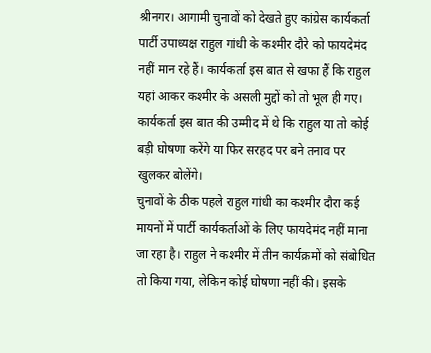श्रीनगर। आगामी चुनावों को देखते हुए कांग्रेस कार्यकर्ता पार्टी उपाध्यक्ष राहुल गांधी के कश्मीर दौरे को फायदेमंद नहीं मान रहे हैं। कार्यकर्ता इस बात से खफा हैं कि राहुल यहां आकर कश्मीर के असली मुद्दों को तो भूल ही गए। कार्यकर्ता इस बात की उम्मीद में थे कि राहुल या तो कोई बड़ी घोषणा करेंगे या फिर सरहद पर बने तनाव पर खुलकर बोलेंगे।
चुनावों के ठीक पहले राहुल गांधी का कश्मीर दौरा कई मायनों में पार्टी कार्यकर्ताओं के लिए फायदेमंद नहीं माना जा रहा है। राहुल ने कश्मीर में तीन कार्यक्रमों को संबोधित तो किया गया, लेकिन कोई घोषणा नहीं की। इसके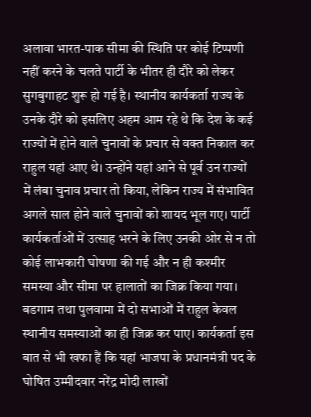अलावा भारत-पाक सीमा की स्थिति पर कोई टिप्पणी नहीं करने के चलते पार्टी के भीतर ही दौरे को लेकर सुगबुगाहट शुरू हो गई है। स्थानीय कार्यकर्ता राज्य के उनके दौरे को इसलिए अहम आम रहे थे कि देश के कई राज्यों में होने वाले चुनावों के प्रचार से वक्त निकाल कर राहुल यहां आए थे। उन्होंने यहां आने से पूर्व उन राज्यों में लंबा चुनाव प्रचार तो किया, लेकिन राज्य में संभावित अगले साल होने वाले चुनावों को शायद भूल गए। पार्टी कार्यकर्ताओं में उत्साह भरने के लिए उनकी ओर से न तो कोई लाभकारी घोषणा की गई और न ही कश्मीर समस्या और सीमा पर हालातों का जिक्र किया गया। बडगाम तथा पुलवामा में दो सभाओं में राहुल केवल स्थानीय समस्याओं का ही जिक्र कर पाए। कार्यकर्ता इस बात से भी खफा हैं कि यहां भाजपा के प्रधानमंत्री पद के घोषित उम्मीदवार नरेंद्र मोदी लाखों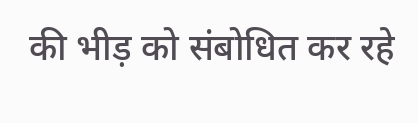की भीड़ को संबोधित कर रहे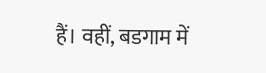हैं। वहीं, बडगाम में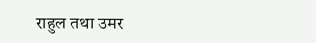राहुल तथा उमर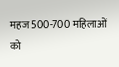महज 500-700 महिलाओं को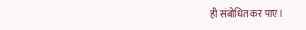ही संबोधित कर पाए।